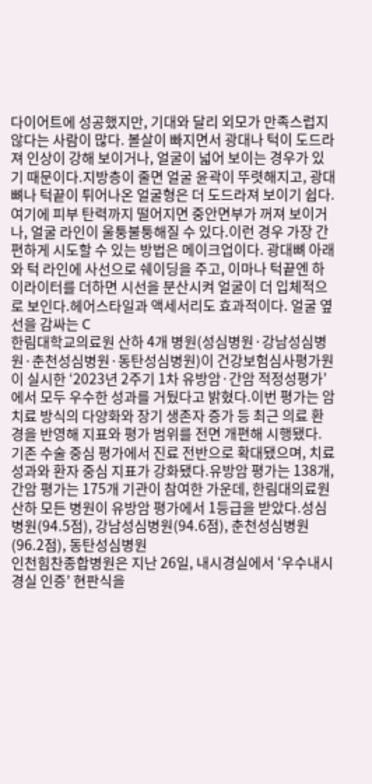다이어트에 성공했지만, 기대와 달리 외모가 만족스럽지 않다는 사람이 많다. 볼살이 빠지면서 광대나 턱이 도드라져 인상이 강해 보이거나, 얼굴이 넓어 보이는 경우가 있기 때문이다.지방층이 줄면 얼굴 윤곽이 뚜렷해지고, 광대뼈나 턱끝이 튀어나온 얼굴형은 더 도드라져 보이기 쉽다. 여기에 피부 탄력까지 떨어지면 중안면부가 꺼져 보이거나, 얼굴 라인이 울퉁불퉁해질 수 있다.이런 경우 가장 간편하게 시도할 수 있는 방법은 메이크업이다. 광대뼈 아래와 턱 라인에 사선으로 쉐이딩을 주고, 이마나 턱끝엔 하이라이터를 더하면 시선을 분산시켜 얼굴이 더 입체적으로 보인다.헤어스타일과 액세서리도 효과적이다. 얼굴 옆선을 감싸는 C
한림대학교의료원 산하 4개 병원(성심병원·강남성심병원·춘천성심병원·동탄성심병원)이 건강보험심사평가원이 실시한 ‘2023년 2주기 1차 유방암·간암 적정성평가’에서 모두 우수한 성과를 거뒀다고 밝혔다.이번 평가는 암 치료 방식의 다양화와 장기 생존자 증가 등 최근 의료 환경을 반영해 지표와 평가 범위를 전면 개편해 시행됐다. 기존 수술 중심 평가에서 진료 전반으로 확대됐으며, 치료성과와 환자 중심 지표가 강화됐다.유방암 평가는 138개, 간암 평가는 175개 기관이 참여한 가운데, 한림대의료원 산하 모든 병원이 유방암 평가에서 1등급을 받았다.성심병원(94.5점), 강남성심병원(94.6점), 춘천성심병원(96.2점), 동탄성심병원
인천힘찬종합병원은 지난 26일, 내시경실에서 ‘우수내시경실 인증’ 현판식을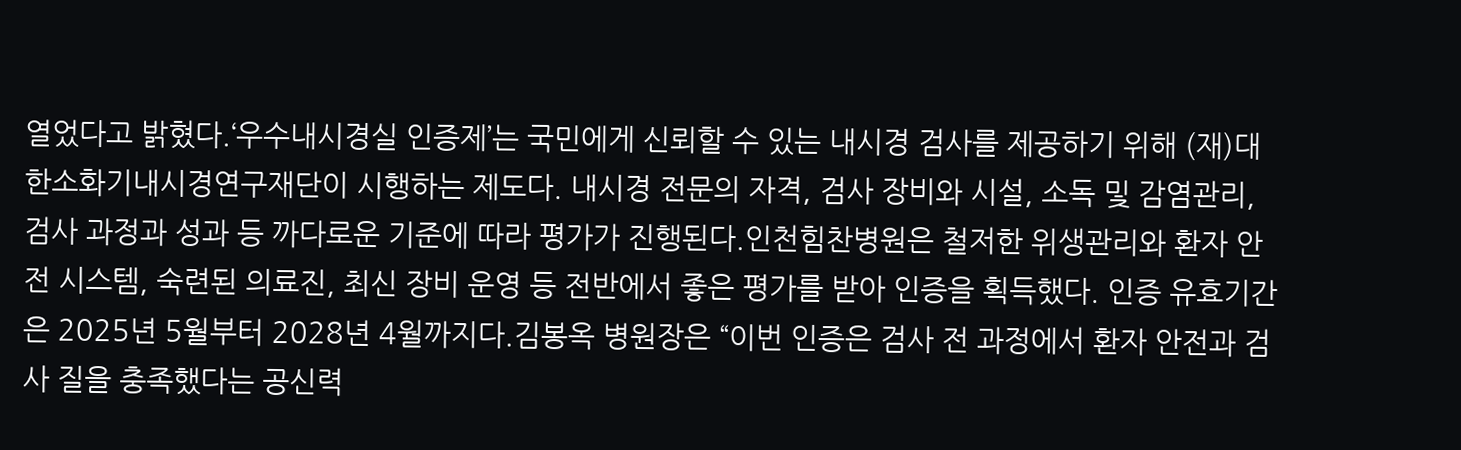열었다고 밝혔다.‘우수내시경실 인증제’는 국민에게 신뢰할 수 있는 내시경 검사를 제공하기 위해 (재)대한소화기내시경연구재단이 시행하는 제도다. 내시경 전문의 자격, 검사 장비와 시설, 소독 및 감염관리, 검사 과정과 성과 등 까다로운 기준에 따라 평가가 진행된다.인천힘찬병원은 철저한 위생관리와 환자 안전 시스템, 숙련된 의료진, 최신 장비 운영 등 전반에서 좋은 평가를 받아 인증을 획득했다. 인증 유효기간은 2025년 5월부터 2028년 4월까지다.김봉옥 병원장은 “이번 인증은 검사 전 과정에서 환자 안전과 검사 질을 충족했다는 공신력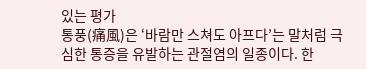있는 평가
통풍(痛風)은 ‘바람만 스쳐도 아프다’는 말처럼 극심한 통증을 유발하는 관절염의 일종이다. 한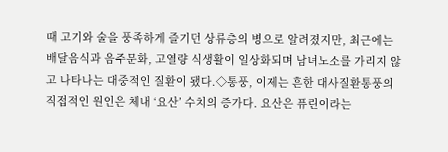때 고기와 술을 풍족하게 즐기던 상류층의 병으로 알려졌지만, 최근에는 배달음식과 음주문화, 고열량 식생활이 일상화되며 남녀노소를 가리지 않고 나타나는 대중적인 질환이 됐다.◇통풍, 이제는 흔한 대사질환통풍의 직접적인 원인은 체내 ‘요산’ 수치의 증가다. 요산은 퓨린이라는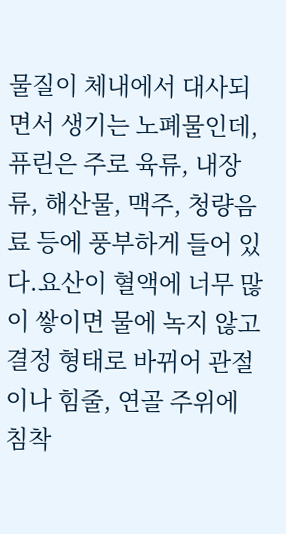물질이 체내에서 대사되면서 생기는 노폐물인데, 퓨린은 주로 육류, 내장류, 해산물, 맥주, 청량음료 등에 풍부하게 들어 있다.요산이 혈액에 너무 많이 쌓이면 물에 녹지 않고 결정 형태로 바뀌어 관절이나 힘줄, 연골 주위에 침착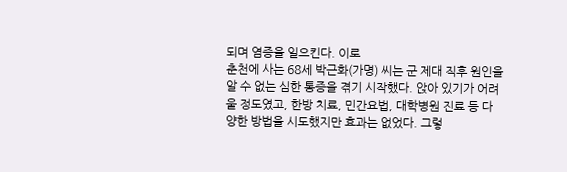되며 염증을 일으킨다. 이로
춘천에 사는 68세 박근화(가명) 씨는 군 제대 직후 원인을 알 수 없는 심한 통증을 겪기 시작했다. 앉아 있기가 어려울 정도였고, 한방 치료, 민간요법, 대학병원 진료 등 다양한 방법을 시도했지만 효과는 없었다. 그렇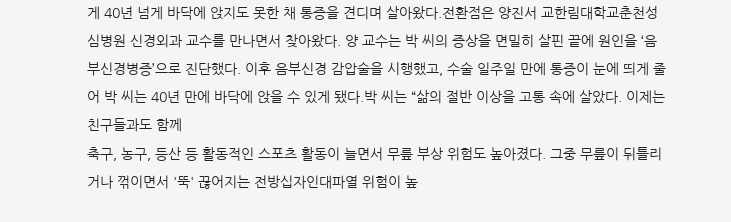게 40년 넘게 바닥에 앉지도 못한 채 통증을 견디며 살아왔다.전환점은 양진서 교한림대학교춘천성심병원 신경외과 교수를 만나면서 찾아왔다. 양 교수는 박 씨의 증상을 면밀히 살핀 끝에 원인을 ‘음부신경병증’으로 진단했다. 이후 음부신경 감압술을 시행했고, 수술 일주일 만에 통증이 눈에 띄게 줄어 박 씨는 40년 만에 바닥에 앉을 수 있게 됐다.박 씨는 “삶의 절반 이상을 고통 속에 살았다. 이제는 친구들과도 함께
축구, 농구, 등산 등 활동적인 스포츠 활동이 늘면서 무릎 부상 위험도 높아졌다. 그중 무릎이 뒤틀리거나 꺾이면서 '뚝' 끊어지는 전방십자인대파열 위험이 높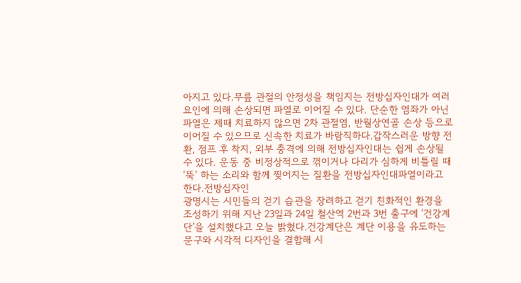아지고 있다.무릎 관절의 안정성을 책임지는 전방십자인대가 여러 요인에 의해 손상되면 파열로 이어질 수 있다. 단순한 염좌가 아닌 파열은 제때 치료하지 않으면 2차 관절염, 반월상연골 손상 등으로 이어질 수 있으므로 신속한 치료가 바람직하다.갑작스러운 방향 전환, 점프 후 착지, 외부 충격에 의해 전방십자인대는 쉽게 손상될 수 있다. 운동 중 비정상적으로 꺾이거나 다리가 심하게 비틀릴 때 '뚝' 하는 소리와 함께 찢어지는 질환을 전방십자인대파열이라고 한다.전방십자인
광명시는 시민들의 걷기 습관을 장려하고 걷기 친화적인 환경을 조성하기 위해 지난 23일과 24일 철산역 2번과 3번 출구에 ‘건강계단’을 설치했다고 오늘 밝혔다.건강계단은 계단 이용을 유도하는 문구와 시각적 디자인을 결합해 시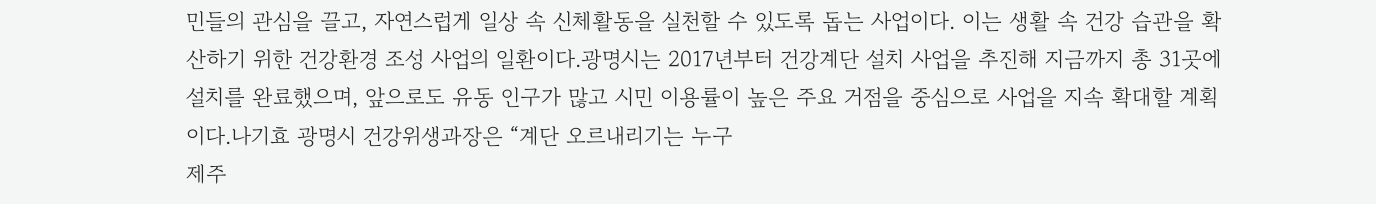민들의 관심을 끌고, 자연스럽게 일상 속 신체활동을 실천할 수 있도록 돕는 사업이다. 이는 생활 속 건강 습관을 확산하기 위한 건강환경 조성 사업의 일환이다.광명시는 2017년부터 건강계단 설치 사업을 추진해 지금까지 총 31곳에 설치를 완료했으며, 앞으로도 유동 인구가 많고 시민 이용률이 높은 주요 거점을 중심으로 사업을 지속 확대할 계획이다.나기효 광명시 건강위생과장은 “계단 오르내리기는 누구
제주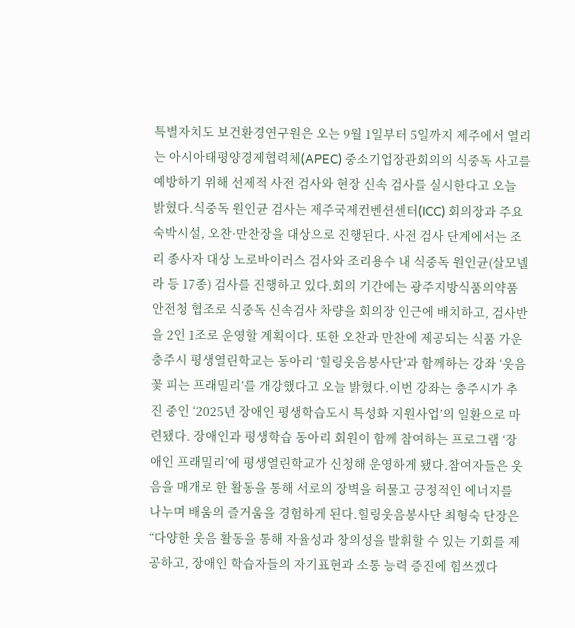특별자치도 보건환경연구원은 오는 9월 1일부터 5일까지 제주에서 열리는 아시아태평양경제협력체(APEC) 중소기업장관회의의 식중독 사고를 예방하기 위해 선제적 사전 검사와 현장 신속 검사를 실시한다고 오늘 밝혔다.식중독 원인균 검사는 제주국제컨벤션센터(ICC) 회의장과 주요 숙박시설, 오찬·만찬장을 대상으로 진행된다. 사전 검사 단계에서는 조리 종사자 대상 노로바이러스 검사와 조리용수 내 식중독 원인균(살모넬라 등 17종) 검사를 진행하고 있다.회의 기간에는 광주지방식품의약품안전청 협조로 식중독 신속검사 차량을 회의장 인근에 배치하고, 검사반을 2인 1조로 운영할 계획이다. 또한 오찬과 만찬에 제공되는 식품 가운
충주시 평생열린학교는 동아리 ‘힐링웃음봉사단’과 함께하는 강좌 ‘웃음꽃 피는 프래밀리’를 개강했다고 오늘 밝혔다.이번 강좌는 충주시가 추진 중인 ‘2025년 장애인 평생학습도시 특성화 지원사업’의 일환으로 마련됐다. 장애인과 평생학습 동아리 회원이 함께 참여하는 프로그램 ‘장애인 프래밀리’에 평생열린학교가 신청해 운영하게 됐다.참여자들은 웃음을 매개로 한 활동을 통해 서로의 장벽을 허물고 긍정적인 에너지를 나누며 배움의 즐거움을 경험하게 된다.힐링웃음봉사단 최형숙 단장은 “다양한 웃음 활동을 통해 자율성과 창의성을 발휘할 수 있는 기회를 제공하고, 장애인 학습자들의 자기표현과 소통 능력 증진에 힘쓰겠다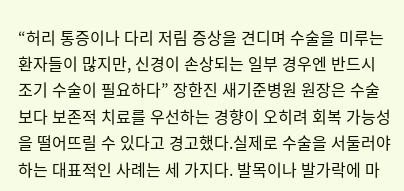“허리 통증이나 다리 저림 증상을 견디며 수술을 미루는 환자들이 많지만, 신경이 손상되는 일부 경우엔 반드시 조기 수술이 필요하다” 장한진 새기준병원 원장은 수술보다 보존적 치료를 우선하는 경향이 오히려 회복 가능성을 떨어뜨릴 수 있다고 경고했다.실제로 수술을 서둘러야 하는 대표적인 사례는 세 가지다. 발목이나 발가락에 마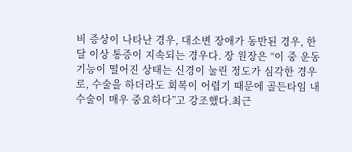비 증상이 나타난 경우, 대소변 장애가 동반된 경우, 한 달 이상 통증이 지속되는 경우다. 장 원장은 “이 중 운동 기능이 떨어진 상태는 신경이 눌린 정도가 심각한 경우로, 수술을 하더라도 회복이 어렵기 때문에 골든타임 내 수술이 매우 중요하다”고 강조했다.최근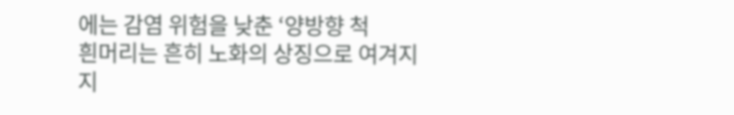에는 감염 위험을 낮춘 ‘양방향 척
흰머리는 흔히 노화의 상징으로 여겨지지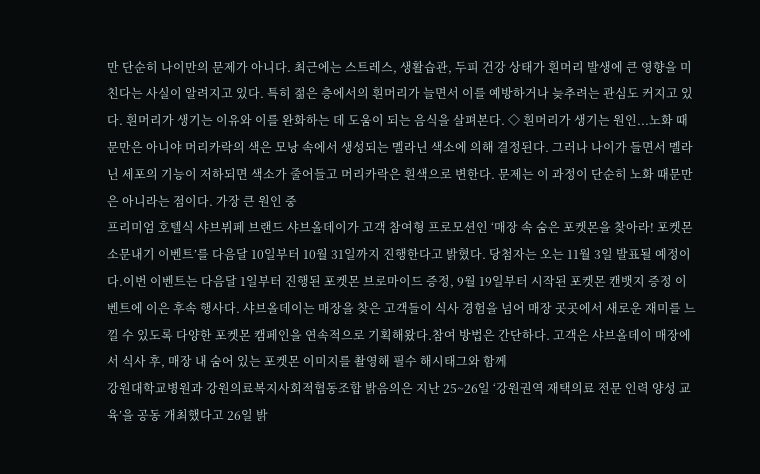만 단순히 나이만의 문제가 아니다. 최근에는 스트레스, 생활습관, 두피 건강 상태가 흰머리 발생에 큰 영향을 미친다는 사실이 알려지고 있다. 특히 젊은 층에서의 흰머리가 늘면서 이를 예방하거나 늦추려는 관심도 커지고 있다. 흰머리가 생기는 이유와 이를 완화하는 데 도움이 되는 음식을 살펴본다. ◇ 흰머리가 생기는 원인...노화 때문만은 아니야 머리카락의 색은 모낭 속에서 생성되는 멜라닌 색소에 의해 결정된다. 그러나 나이가 들면서 멜라닌 세포의 기능이 저하되면 색소가 줄어들고 머리카락은 흰색으로 변한다. 문제는 이 과정이 단순히 노화 때문만은 아니라는 점이다. 가장 큰 원인 중
프리미엄 호텔식 샤브뷔페 브랜드 샤브올데이가 고객 참여형 프로모션인 ‘매장 속 숨은 포켓몬을 찾아라! 포켓몬 소문내기 이벤트’를 다음달 10일부터 10월 31일까지 진행한다고 밝혔다. 당첨자는 오는 11월 3일 발표될 예정이다.이번 이벤트는 다음달 1일부터 진행된 포켓몬 브로마이드 증정, 9월 19일부터 시작된 포켓몬 캔뱃지 증정 이벤트에 이은 후속 행사다. 샤브올데이는 매장을 찾은 고객들이 식사 경험을 넘어 매장 곳곳에서 새로운 재미를 느낄 수 있도록 다양한 포켓몬 캠페인을 연속적으로 기획해왔다.참여 방법은 간단하다. 고객은 샤브올데이 매장에서 식사 후, 매장 내 숨어 있는 포켓몬 이미지를 촬영해 필수 해시태그와 함께
강원대학교병원과 강원의료복지사회적협동조합 밝음의은 지난 25~26일 ‘강원권역 재택의료 전문 인력 양성 교육’을 공동 개최했다고 26일 밝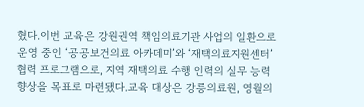혔다.이번 교육은 강원권역 책임의료기관 사업의 일환으로 운영 중인 ‘공공보건의료 아카데미’와 ‘재택의료지원센터’ 협력 프로그램으로, 지역 재택의료 수행 인력의 실무 능력 향상을 목표로 마련됐다.교육 대상은 강릉의료원, 영월의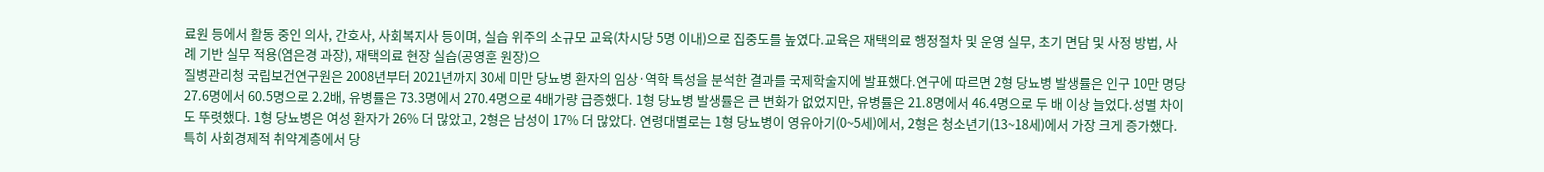료원 등에서 활동 중인 의사, 간호사, 사회복지사 등이며, 실습 위주의 소규모 교육(차시당 5명 이내)으로 집중도를 높였다.교육은 재택의료 행정절차 및 운영 실무, 초기 면담 및 사정 방법, 사례 기반 실무 적용(염은경 과장), 재택의료 현장 실습(공영훈 원장)으
질병관리청 국립보건연구원은 2008년부터 2021년까지 30세 미만 당뇨병 환자의 임상·역학 특성을 분석한 결과를 국제학술지에 발표했다.연구에 따르면 2형 당뇨병 발생률은 인구 10만 명당 27.6명에서 60.5명으로 2.2배, 유병률은 73.3명에서 270.4명으로 4배가량 급증했다. 1형 당뇨병 발생률은 큰 변화가 없었지만, 유병률은 21.8명에서 46.4명으로 두 배 이상 늘었다.성별 차이도 뚜렷했다. 1형 당뇨병은 여성 환자가 26% 더 많았고, 2형은 남성이 17% 더 많았다. 연령대별로는 1형 당뇨병이 영유아기(0~5세)에서, 2형은 청소년기(13~18세)에서 가장 크게 증가했다.특히 사회경제적 취약계층에서 당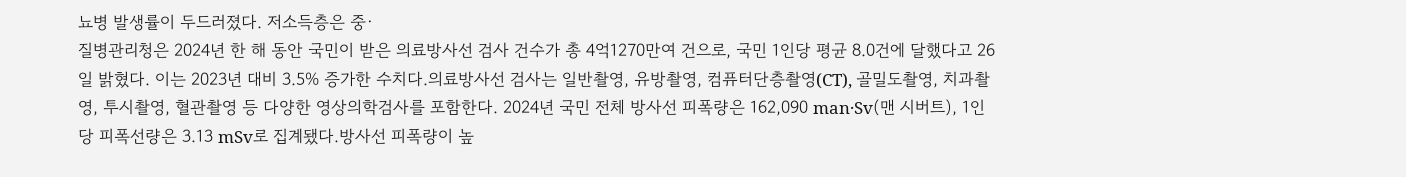뇨병 발생률이 두드러졌다. 저소득층은 중·
질병관리청은 2024년 한 해 동안 국민이 받은 의료방사선 검사 건수가 총 4억1270만여 건으로, 국민 1인당 평균 8.0건에 달했다고 26일 밝혔다. 이는 2023년 대비 3.5% 증가한 수치다.의료방사선 검사는 일반촬영, 유방촬영, 컴퓨터단층촬영(CT), 골밀도촬영, 치과촬영, 투시촬영, 혈관촬영 등 다양한 영상의학검사를 포함한다. 2024년 국민 전체 방사선 피폭량은 162,090 man·Sv(맨 시버트), 1인당 피폭선량은 3.13 mSv로 집계됐다.방사선 피폭량이 높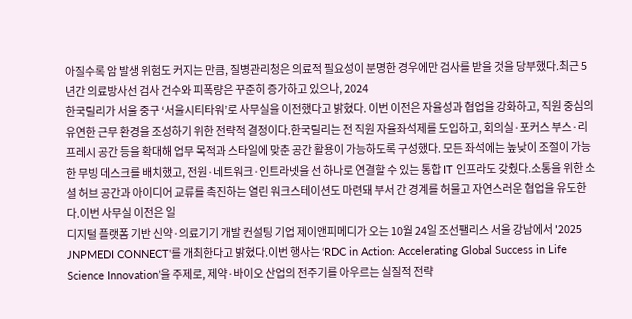아질수록 암 발생 위험도 커지는 만큼, 질병관리청은 의료적 필요성이 분명한 경우에만 검사를 받을 것을 당부했다.최근 5년간 의료방사선 검사 건수와 피폭량은 꾸준히 증가하고 있으나, 2024
한국릴리가 서울 중구 ‘서울시티타워’로 사무실을 이전했다고 밝혔다. 이번 이전은 자율성과 협업을 강화하고, 직원 중심의 유연한 근무 환경을 조성하기 위한 전략적 결정이다.한국릴리는 전 직원 자율좌석제를 도입하고, 회의실·포커스 부스·리프레시 공간 등을 확대해 업무 목적과 스타일에 맞춘 공간 활용이 가능하도록 구성했다. 모든 좌석에는 높낮이 조절이 가능한 무빙 데스크를 배치했고, 전원·네트워크·인트라넷을 선 하나로 연결할 수 있는 통합 IT 인프라도 갖췄다.소통을 위한 소셜 허브 공간과 아이디어 교류를 촉진하는 열린 워크스테이션도 마련돼 부서 간 경계를 허물고 자연스러운 협업을 유도한다.이번 사무실 이전은 일
디지털 플랫폼 기반 신약·의료기기 개발 컨설팅 기업 제이앤피메디가 오는 10월 24일 조선팰리스 서울 강남에서 '2025 JNPMEDI CONNECT'를 개최한다고 밝혔다.이번 행사는 ‘RDC in Action: Accelerating Global Success in Life Science Innovation’을 주제로, 제약·바이오 산업의 전주기를 아우르는 실질적 전략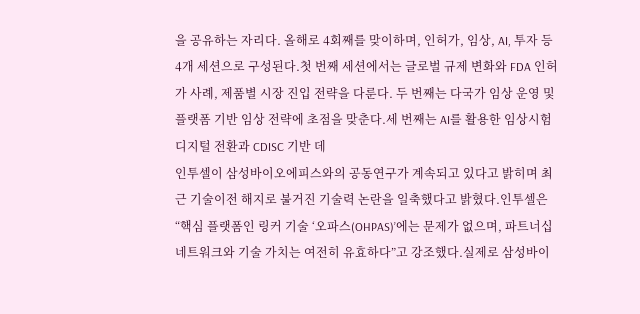을 공유하는 자리다. 올해로 4회째를 맞이하며, 인허가, 임상, AI, 투자 등 4개 세션으로 구성된다.첫 번째 세션에서는 글로벌 규제 변화와 FDA 인허가 사례, 제품별 시장 진입 전략을 다룬다. 두 번째는 다국가 임상 운영 및 플랫폼 기반 임상 전략에 초점을 맞춘다.세 번째는 AI를 활용한 임상시험 디지털 전환과 CDISC 기반 데
인투셀이 삼성바이오에피스와의 공동연구가 계속되고 있다고 밝히며 최근 기술이전 해지로 불거진 기술력 논란을 일축했다고 밝혔다.인투셀은 “핵심 플랫폼인 링커 기술 ‘오파스(OHPAS)’에는 문제가 없으며, 파트너십 네트워크와 기술 가치는 여전히 유효하다”고 강조했다.실제로 삼성바이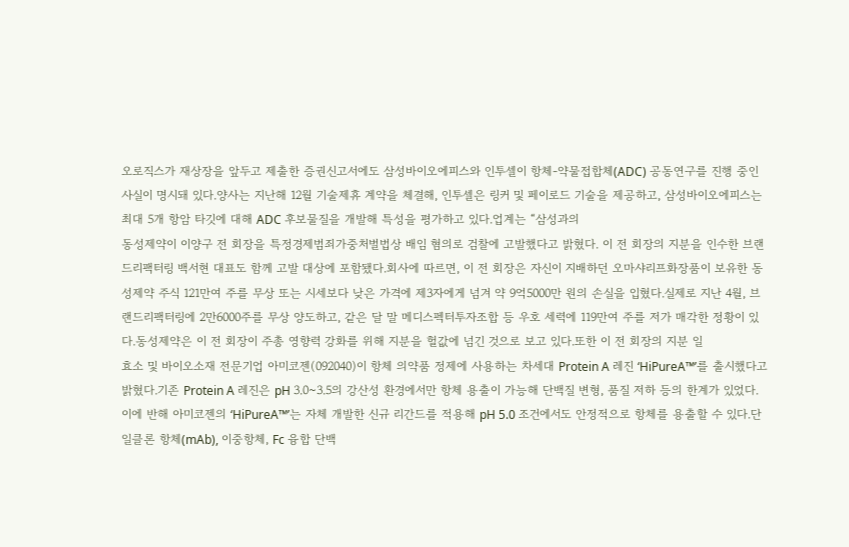오로직스가 재상장을 앞두고 제출한 증권신고서에도 삼성바이오에피스와 인투셀이 항체-약물접합체(ADC) 공동연구를 진행 중인 사실이 명시돼 있다.양사는 지난해 12월 기술제휴 계약을 체결해, 인투셀은 링커 및 페이로드 기술을 제공하고, 삼성바이오에피스는 최대 5개 항암 타깃에 대해 ADC 후보물질을 개발해 특성을 평가하고 있다.업계는 “삼성과의
동성제약이 이양구 전 회장을 특정경제범죄가중처벌법상 배임 혐의로 검찰에 고발했다고 밝혔다. 이 전 회장의 지분을 인수한 브랜드리팩터링 백서현 대표도 함께 고발 대상에 포함됐다.회사에 따르면, 이 전 회장은 자신이 지배하던 오마샤리프화장품이 보유한 동성제약 주식 121만여 주를 무상 또는 시세보다 낮은 가격에 제3자에게 넘겨 약 9억5000만 원의 손실을 입혔다.실제로 지난 4월, 브랜드리팩터링에 2만6000주를 무상 양도하고, 같은 달 말 메디스펙터투자조합 등 우호 세력에 119만여 주를 저가 매각한 정황이 있다.동성제약은 이 전 회장이 주총 영향력 강화를 위해 지분을 헐값에 넘긴 것으로 보고 있다.또한 이 전 회장의 지분 일
효소 및 바이오소재 전문기업 아미코젠(092040)이 항체 의약품 정제에 사용하는 차세대 Protein A 레진 ‘HiPureA™’를 출시했다고 밝혔다.기존 Protein A 레진은 pH 3.0~3.5의 강산성 환경에서만 항체 용출이 가능해 단백질 변형, 품질 저하 등의 한계가 있었다. 이에 반해 아미코젠의 ‘HiPureA™’는 자체 개발한 신규 리간드를 적용해 pH 5.0 조건에서도 안정적으로 항체를 용출할 수 있다.단일클론 항체(mAb), 이중항체, Fc 융합 단백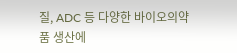질, ADC 등 다양한 바이오의약품 생산에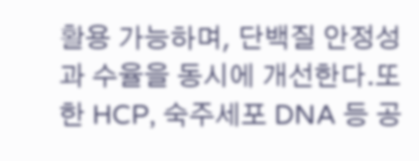활용 가능하며, 단백질 안정성과 수율을 동시에 개선한다.또한 HCP, 숙주세포 DNA 등 공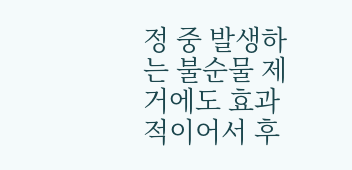정 중 발생하는 불순물 제거에도 효과적이어서 후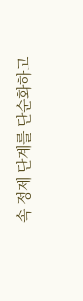속 정제 단계를 단순화하고